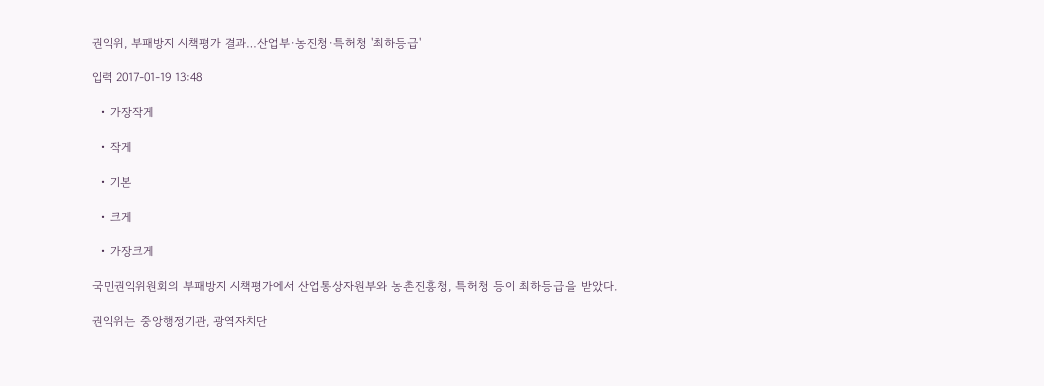권익위, 부패방지 시책평가 결과…산업부·농진청·특허청 '최하등급'

입력 2017-01-19 13:48

  • 가장작게

  • 작게

  • 기본

  • 크게

  • 가장크게

국민권익위원회의 부패방지 시책평가에서 산업통상자원부와 농촌진흥청, 특허청 등이 최하등급을 받았다.

권익위는 중앙행정기관, 광역자치단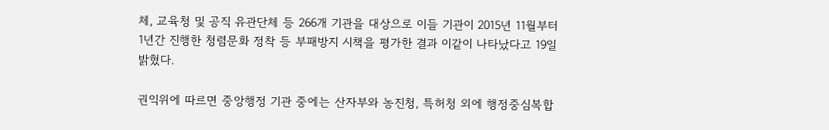체, 교육청 및 공직 유관단체 등 266개 기관을 대상으로 이들 기관이 2015년 11월부터 1년간 진행한 청렴문화 정착 등 부패방지 시책을 평가한 결과 이같이 나타났다고 19일 밝혔다.

권익위에 따르면 중앙행정 기관 중에는 산자부와 농진청, 특허청 외에 행정중심복합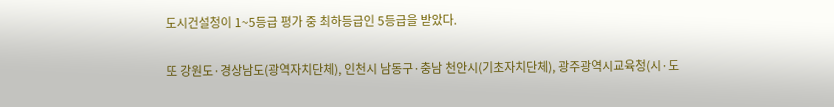도시건설청이 1~5등급 평가 중 최하등급인 5등급을 받았다.

또 강원도·경상남도(광역자치단체), 인천시 남동구·충남 천안시(기초자치단체), 광주광역시교육청(시·도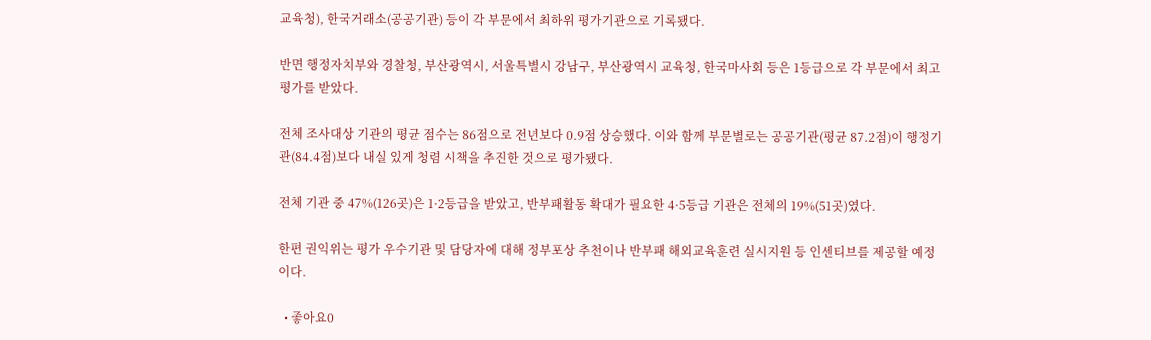교육청), 한국거래소(공공기관) 등이 각 부문에서 최하위 평가기관으로 기록됐다.

반면 행정자치부와 경찰청, 부산광역시, 서울특별시 강남구, 부산광역시 교육청, 한국마사회 등은 1등급으로 각 부문에서 최고 평가를 받았다.

전체 조사대상 기관의 평균 점수는 86점으로 전년보다 0.9점 상승했다. 이와 함께 부문별로는 공공기관(평균 87.2점)이 행정기관(84.4점)보다 내실 있게 청렴 시책을 추진한 것으로 평가됐다.

전체 기관 중 47%(126곳)은 1·2등급을 받았고, 반부패활동 확대가 필요한 4·5등급 기관은 전체의 19%(51곳)였다.

한편 권익위는 평가 우수기관 및 담당자에 대해 정부포상 추천이나 반부패 해외교육훈련 실시지원 등 인센티브를 제공할 예정이다.

  • 좋아요0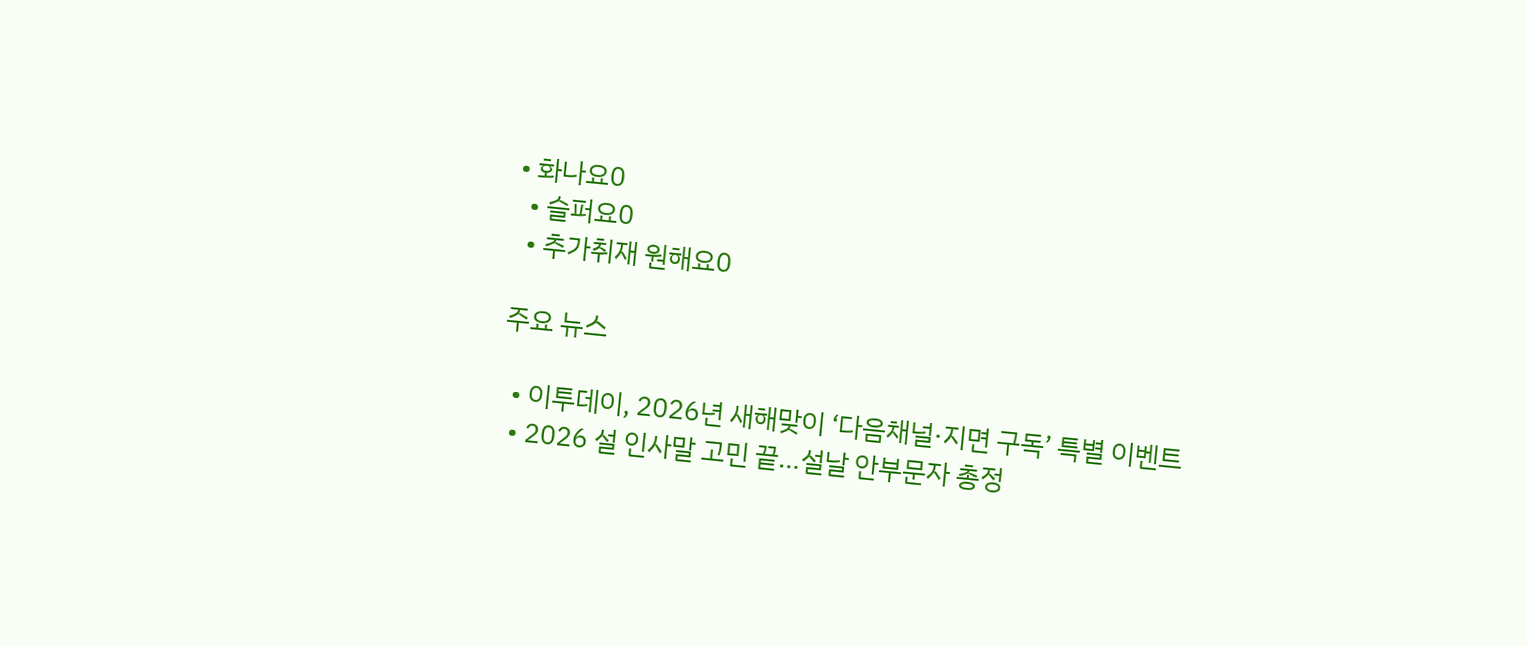• 화나요0
  • 슬퍼요0
  • 추가취재 원해요0

주요 뉴스

  • 이투데이, 2026년 새해맞이 ‘다음채널·지면 구독’ 특별 이벤트
  • 2026 설 인사말 고민 끝…설날 안부문자 총정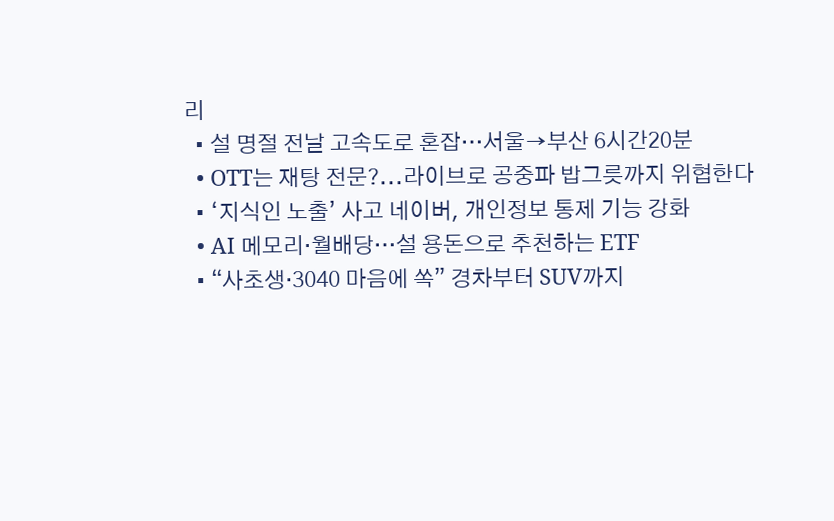리
  • 설 명절 전날 고속도로 혼잡…서울→부산 6시간20분
  • OTT는 재탕 전문?...라이브로 공중파 밥그릇까지 위협한다
  • ‘지식인 노출’ 사고 네이버, 개인정보 통제 기능 강화
  • AI 메모리·월배당…설 용돈으로 추천하는 ETF
  • “사초생·3040 마음에 쏙” 경차부터 SUV까지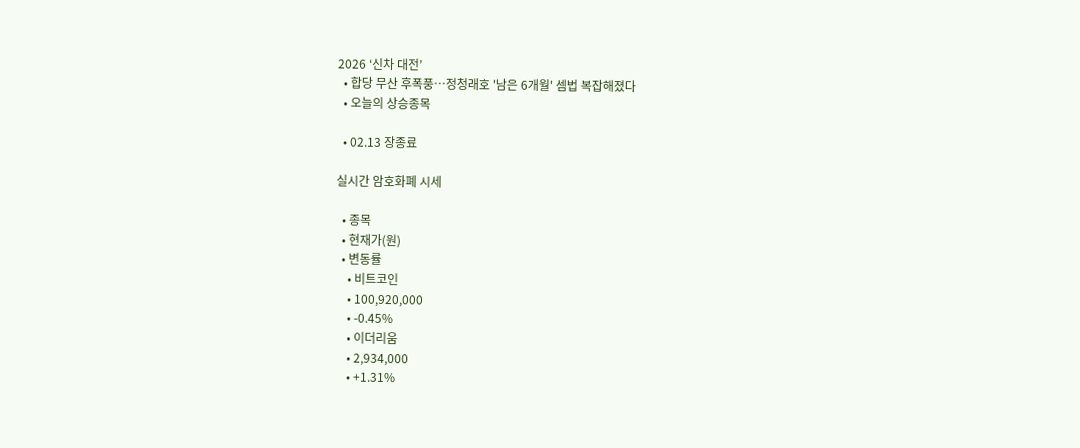2026 ‘신차 대전’
  • 합당 무산 후폭풍…정청래호 '남은 6개월' 셈법 복잡해졌다
  • 오늘의 상승종목

  • 02.13 장종료

실시간 암호화폐 시세

  • 종목
  • 현재가(원)
  • 변동률
    • 비트코인
    • 100,920,000
    • -0.45%
    • 이더리움
    • 2,934,000
    • +1.31%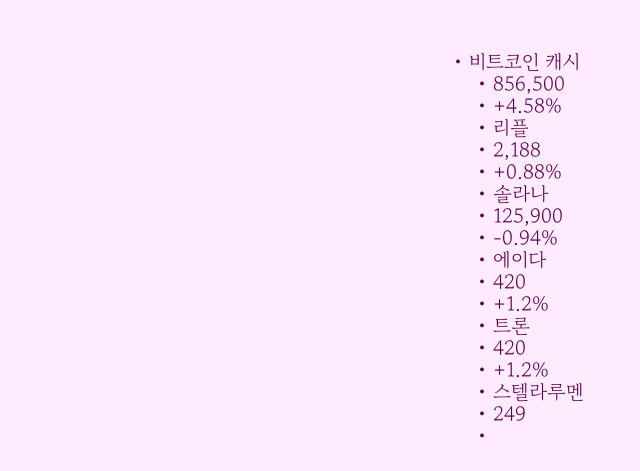• 비트코인 캐시
    • 856,500
    • +4.58%
    • 리플
    • 2,188
    • +0.88%
    • 솔라나
    • 125,900
    • -0.94%
    • 에이다
    • 420
    • +1.2%
    • 트론
    • 420
    • +1.2%
    • 스텔라루멘
    • 249
    •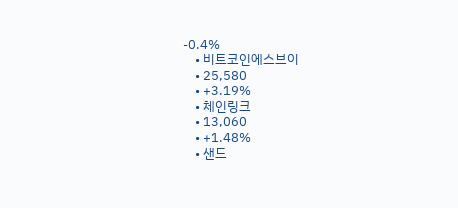-0.4%
    • 비트코인에스브이
    • 25,580
    • +3.19%
    • 체인링크
    • 13,060
    • +1.48%
    • 샌드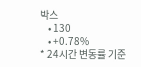박스
    • 130
    • +0.78%
* 24시간 변동률 기준